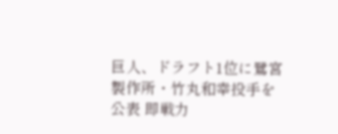巨人、ドラフト1位に鷺宮製作所・竹丸和幸投手を公表 即戦力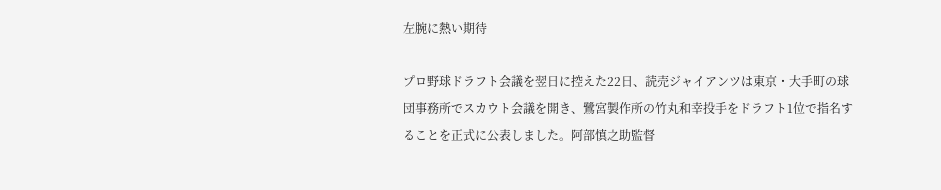左腕に熱い期待

プロ野球ドラフト会議を翌日に控えた22日、読売ジャイアンツは東京・大手町の球団事務所でスカウト会議を開き、鷺宮製作所の竹丸和幸投手をドラフト1位で指名することを正式に公表しました。阿部慎之助監督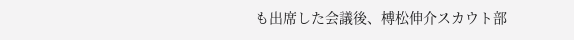も出席した会議後、榑松伸介スカウト部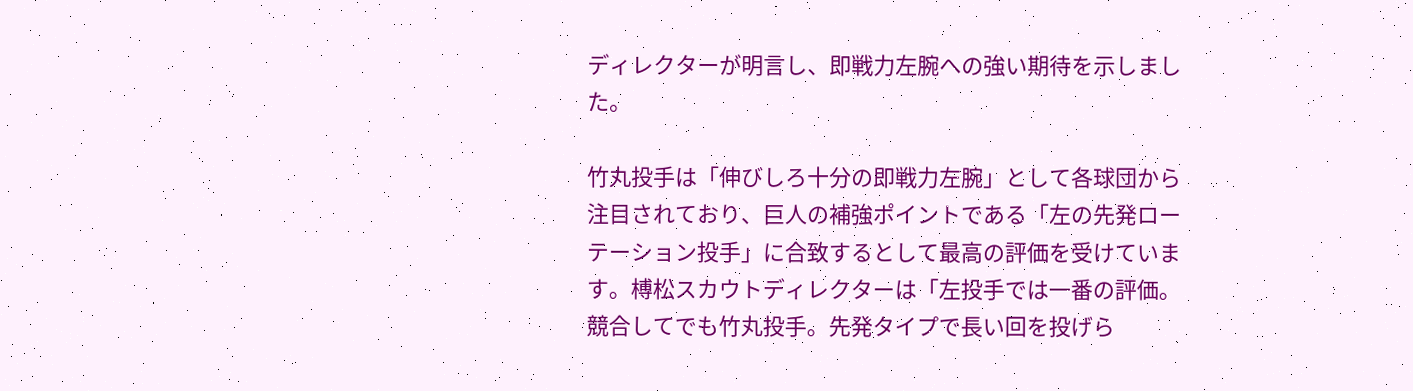ディレクターが明言し、即戦力左腕への強い期待を示しました。

竹丸投手は「伸びしろ十分の即戦力左腕」として各球団から注目されており、巨人の補強ポイントである「左の先発ローテーション投手」に合致するとして最高の評価を受けています。榑松スカウトディレクターは「左投手では一番の評価。競合してでも竹丸投手。先発タイプで長い回を投げら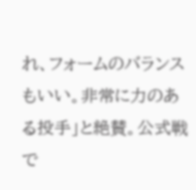れ、フォームのバランスもいい。非常に力のある投手」と絶賛。公式戦で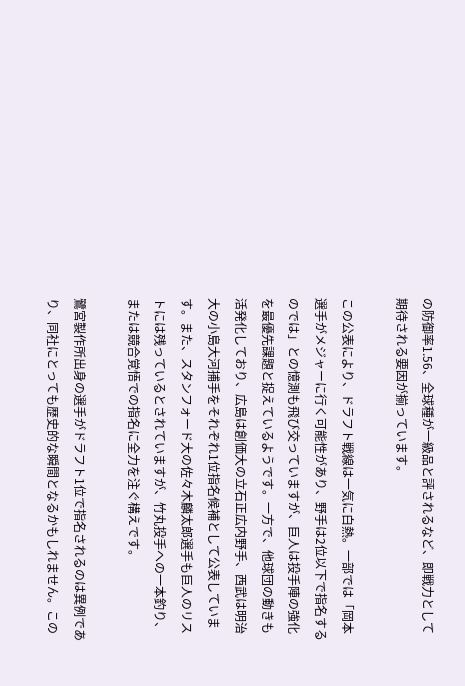の防御率1.56、全球種が一級品と評されるなど、即戦力として期待される要因が揃っています。

この公表により、ドラフト戦線は一気に白熱。一部では「岡本選手がメジャーに行く可能性があり、野手は2位以下で指名するのでは」との憶測も飛び交っていますが、巨人は投手陣の強化を最優先課題と捉えているようです。一方で、他球団の動きも活発化しており、広島は創価大の立石正広内野手、西武は明治大の小島大河捕手をそれぞれ1位指名候補として公表しています。また、スタンフォード大の佐々木麟太郎選手も巨人のリストには残っているとされていますが、竹丸投手への一本釣り、または競合覚悟での指名に全力を注ぐ構えです。

鷺宮製作所出身の選手がドラフト1位で指名されるのは異例であり、同社にとっても歴史的な瞬間となるかもしれません。この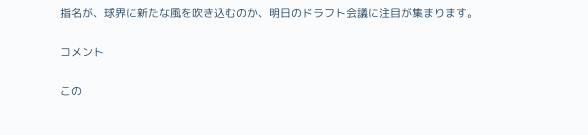指名が、球界に新たな風を吹き込むのか、明日のドラフト会議に注目が集まります。

コメント

この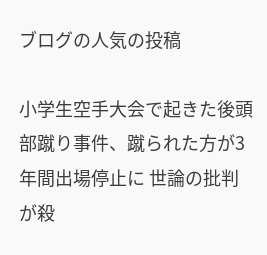ブログの人気の投稿

小学生空手大会で起きた後頭部蹴り事件、蹴られた方が3年間出場停止に 世論の批判が殺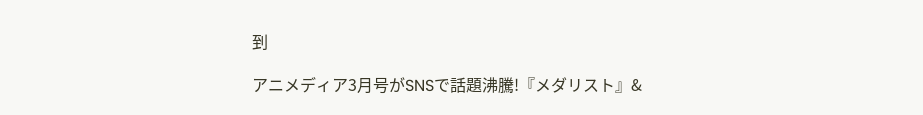到

アニメディア3月号がSNSで話題沸騰!『メダリスト』&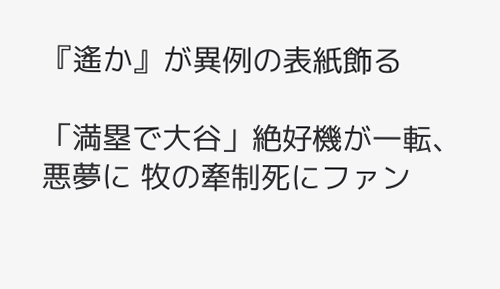『遙か』が異例の表紙飾る

「満塁で大谷」絶好機が一転、悪夢に 牧の牽制死にファン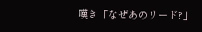嘆き「なぜあのリード?」